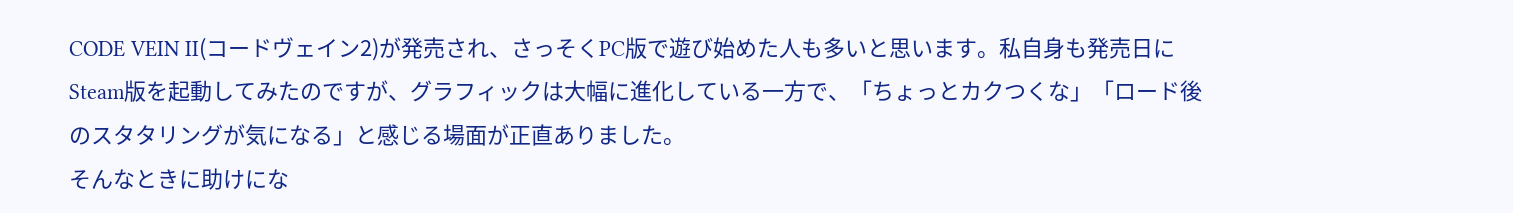CODE VEIN II(コードヴェイン2)が発売され、さっそくPC版で遊び始めた人も多いと思います。私自身も発売日にSteam版を起動してみたのですが、グラフィックは大幅に進化している一方で、「ちょっとカクつくな」「ロード後のスタタリングが気になる」と感じる場面が正直ありました。
そんなときに助けにな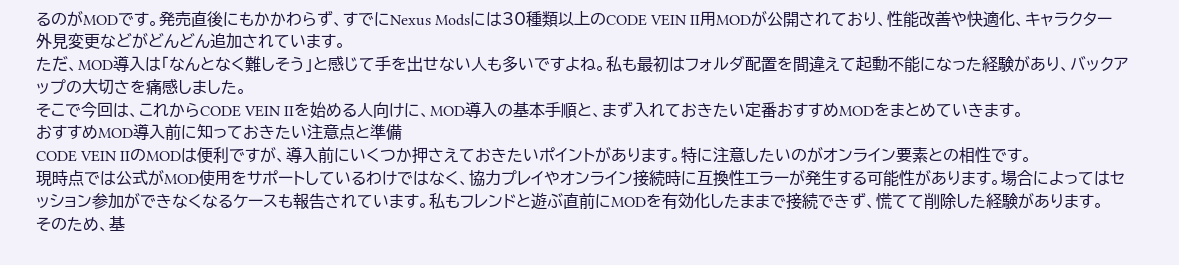るのがMODです。発売直後にもかかわらず、すでにNexus Modsには30種類以上のCODE VEIN II用MODが公開されており、性能改善や快適化、キャラクター外見変更などがどんどん追加されています。
ただ、MOD導入は「なんとなく難しそう」と感じて手を出せない人も多いですよね。私も最初はフォルダ配置を間違えて起動不能になった経験があり、バックアップの大切さを痛感しました。
そこで今回は、これからCODE VEIN IIを始める人向けに、MOD導入の基本手順と、まず入れておきたい定番おすすめMODをまとめていきます。
おすすめMOD導入前に知っておきたい注意点と準備
CODE VEIN IIのMODは便利ですが、導入前にいくつか押さえておきたいポイントがあります。特に注意したいのがオンライン要素との相性です。
現時点では公式がMOD使用をサポートしているわけではなく、協力プレイやオンライン接続時に互換性エラーが発生する可能性があります。場合によってはセッション参加ができなくなるケースも報告されています。私もフレンドと遊ぶ直前にMODを有効化したままで接続できず、慌てて削除した経験があります。
そのため、基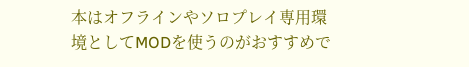本はオフラインやソロプレイ専用環境としてMODを使うのがおすすめで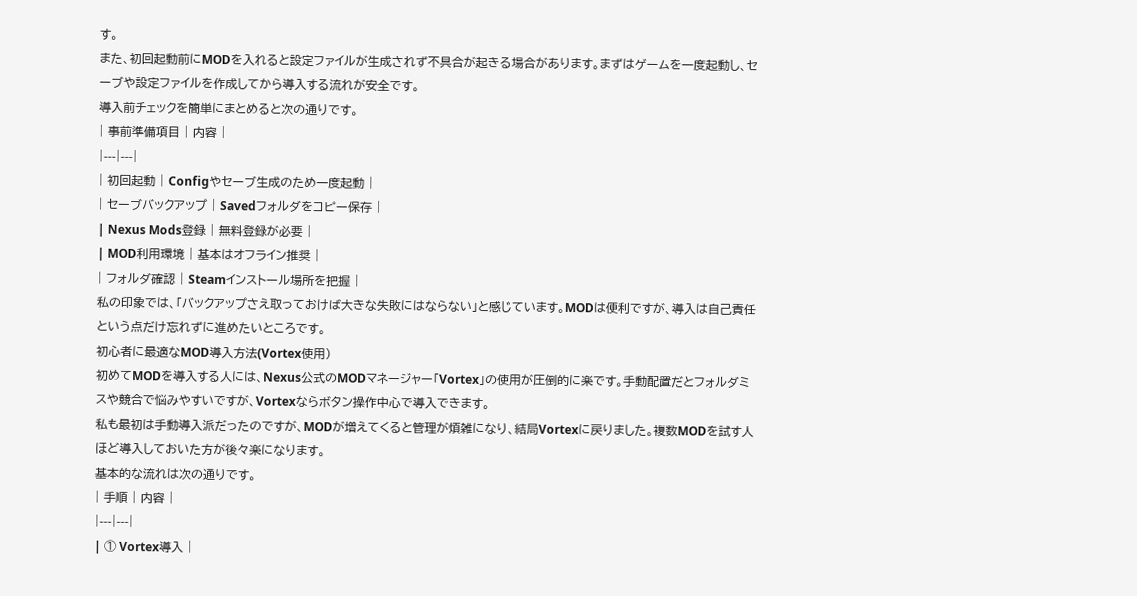す。
また、初回起動前にMODを入れると設定ファイルが生成されず不具合が起きる場合があります。まずはゲームを一度起動し、セーブや設定ファイルを作成してから導入する流れが安全です。
導入前チェックを簡単にまとめると次の通りです。
| 事前準備項目 | 内容 |
|---|---|
| 初回起動 | Configやセーブ生成のため一度起動 |
| セーブバックアップ | Savedフォルダをコピー保存 |
| Nexus Mods登録 | 無料登録が必要 |
| MOD利用環境 | 基本はオフライン推奨 |
| フォルダ確認 | Steamインストール場所を把握 |
私の印象では、「バックアップさえ取っておけば大きな失敗にはならない」と感じています。MODは便利ですが、導入は自己責任という点だけ忘れずに進めたいところです。
初心者に最適なMOD導入方法(Vortex使用)
初めてMODを導入する人には、Nexus公式のMODマネージャー「Vortex」の使用が圧倒的に楽です。手動配置だとフォルダミスや競合で悩みやすいですが、Vortexならボタン操作中心で導入できます。
私も最初は手動導入派だったのですが、MODが増えてくると管理が煩雑になり、結局Vortexに戻りました。複数MODを試す人ほど導入しておいた方が後々楽になります。
基本的な流れは次の通りです。
| 手順 | 内容 |
|---|---|
| ① Vortex導入 |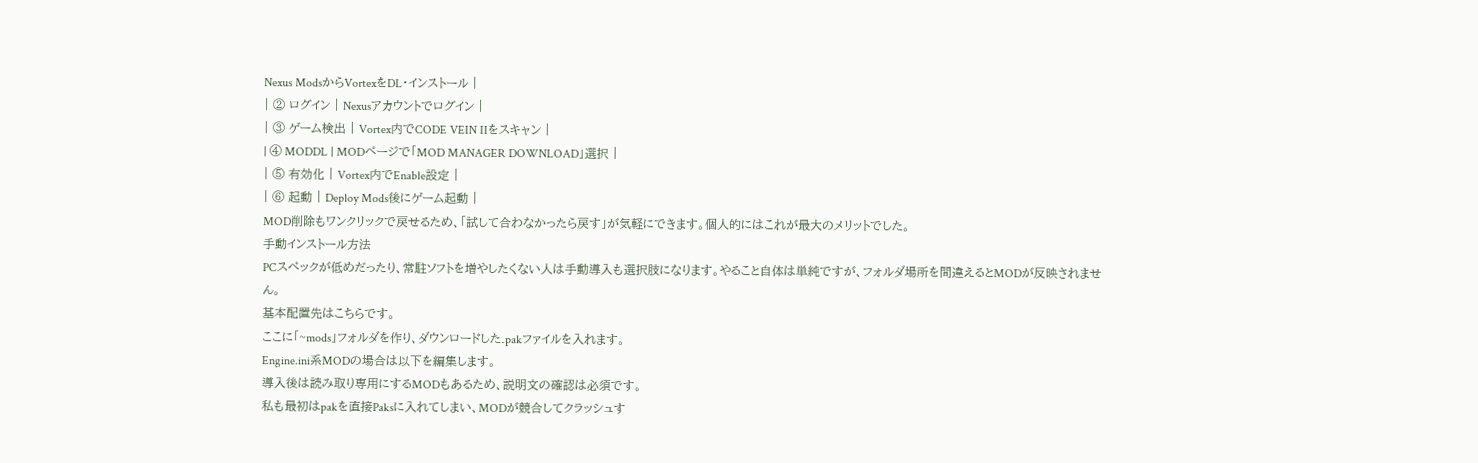Nexus ModsからVortexをDL・インストール |
| ② ログイン | Nexusアカウントでログイン |
| ③ ゲーム検出 | Vortex内でCODE VEIN IIをスキャン |
| ④ MODDL | MODページで「MOD MANAGER DOWNLOAD」選択 |
| ⑤ 有効化 | Vortex内でEnable設定 |
| ⑥ 起動 | Deploy Mods後にゲーム起動 |
MOD削除もワンクリックで戻せるため、「試して合わなかったら戻す」が気軽にできます。個人的にはこれが最大のメリットでした。
手動インストール方法
PCスペックが低めだったり、常駐ソフトを増やしたくない人は手動導入も選択肢になります。やること自体は単純ですが、フォルダ場所を間違えるとMODが反映されません。
基本配置先はこちらです。
ここに「~mods」フォルダを作り、ダウンロードした.pakファイルを入れます。
Engine.ini系MODの場合は以下を編集します。
導入後は読み取り専用にするMODもあるため、説明文の確認は必須です。
私も最初はpakを直接Paksに入れてしまい、MODが競合してクラッシュす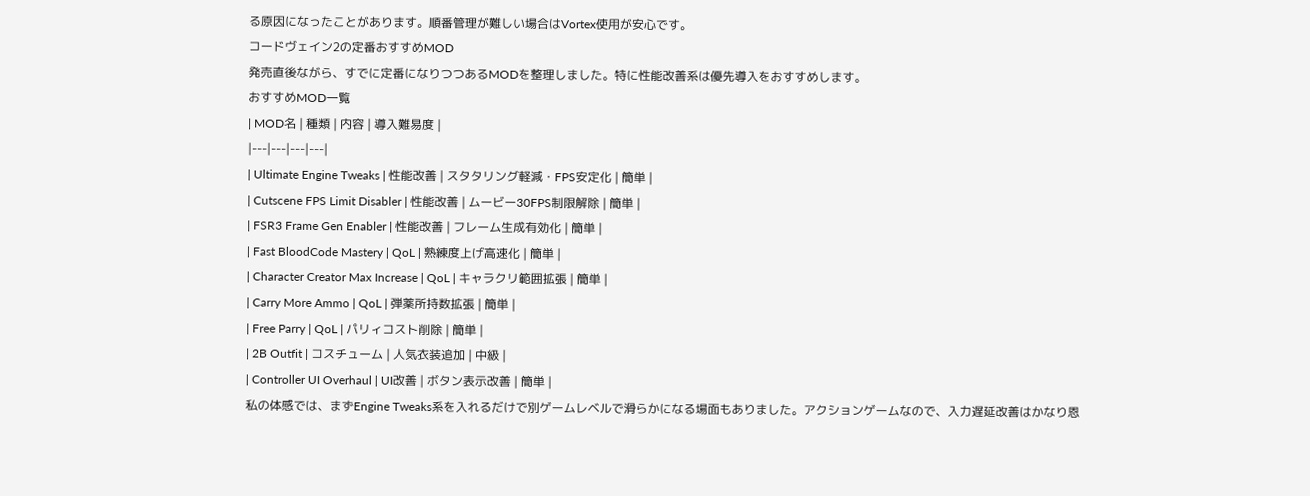る原因になったことがあります。順番管理が難しい場合はVortex使用が安心です。
コードヴェイン2の定番おすすめMOD
発売直後ながら、すでに定番になりつつあるMODを整理しました。特に性能改善系は優先導入をおすすめします。
おすすめMOD一覧
| MOD名 | 種類 | 内容 | 導入難易度 |
|---|---|---|---|
| Ultimate Engine Tweaks | 性能改善 | スタタリング軽減・FPS安定化 | 簡単 |
| Cutscene FPS Limit Disabler | 性能改善 | ムービー30FPS制限解除 | 簡単 |
| FSR3 Frame Gen Enabler | 性能改善 | フレーム生成有効化 | 簡単 |
| Fast BloodCode Mastery | QoL | 熟練度上げ高速化 | 簡単 |
| Character Creator Max Increase | QoL | キャラクリ範囲拡張 | 簡単 |
| Carry More Ammo | QoL | 弾薬所持数拡張 | 簡単 |
| Free Parry | QoL | パリィコスト削除 | 簡単 |
| 2B Outfit | コスチューム | 人気衣装追加 | 中級 |
| Controller UI Overhaul | UI改善 | ボタン表示改善 | 簡単 |
私の体感では、まずEngine Tweaks系を入れるだけで別ゲームレベルで滑らかになる場面もありました。アクションゲームなので、入力遅延改善はかなり恩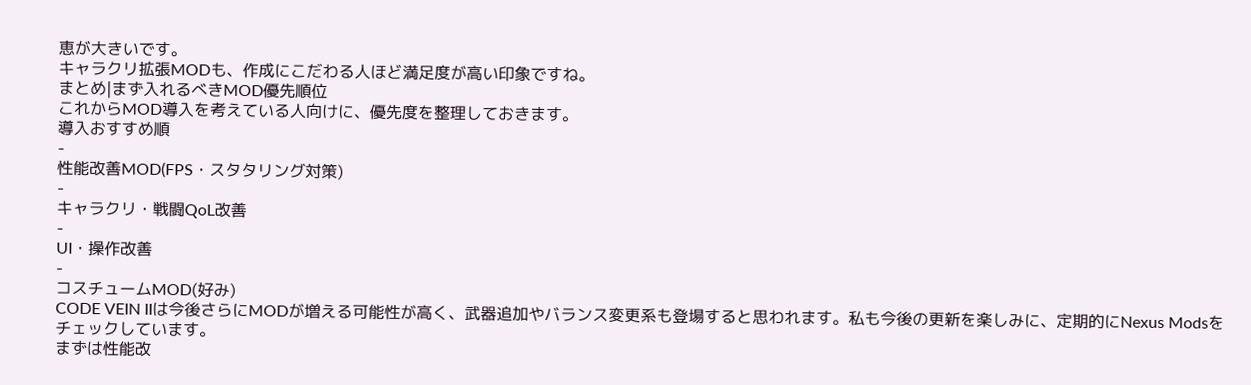恵が大きいです。
キャラクリ拡張MODも、作成にこだわる人ほど満足度が高い印象ですね。
まとめ|まず入れるべきMOD優先順位
これからMOD導入を考えている人向けに、優先度を整理しておきます。
導入おすすめ順
-
性能改善MOD(FPS・スタタリング対策)
-
キャラクリ・戦闘QoL改善
-
UI・操作改善
-
コスチュームMOD(好み)
CODE VEIN IIは今後さらにMODが増える可能性が高く、武器追加やバランス変更系も登場すると思われます。私も今後の更新を楽しみに、定期的にNexus Modsをチェックしています。
まずは性能改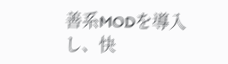善系MODを導入し、快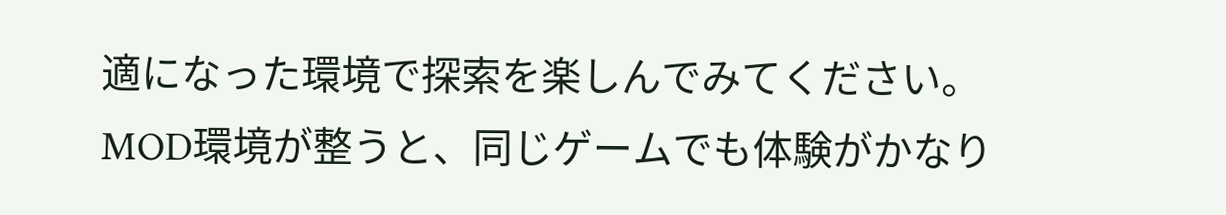適になった環境で探索を楽しんでみてください。MOD環境が整うと、同じゲームでも体験がかなり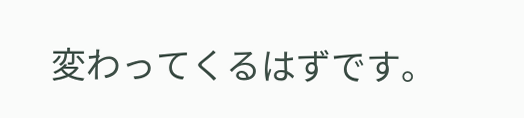変わってくるはずです。